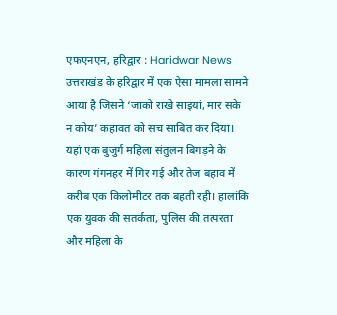एफएनएन, हरिद्वार : Haridwar News उत्तराखंड के हरिद्वार में एक ऐसा मामला सामने आया है जिसने ‘जाको राखे साइयां, मार सके न कोय’ कहावत को सच साबित कर दिया। यहां एक बुजुर्ग महिला संतुलन बिगड़ने के कारण गंगनहर में गिर गई और तेज बहाव में करीब एक किलोमीटर तक बहती रही। हालांकि एक युवक की सतर्कता, पुलिस की तत्परता और महिला के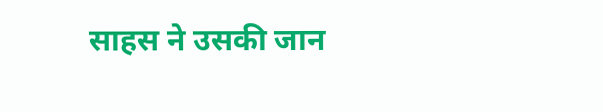साहस ने उसकी जान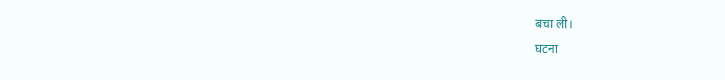बचा ली।
घटना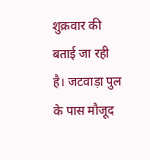शुक्रवार की बताई जा रही है। जटवाड़ा पुल के पास मौजूद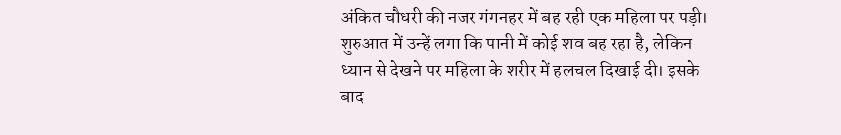अंकित चौधरी की नजर गंगनहर में बह रही एक महिला पर पड़ी। शुरुआत में उन्हें लगा कि पानी में कोई शव बह रहा है, लेकिन ध्यान से देखने पर महिला के शरीर में हलचल दिखाई दी। इसके बाद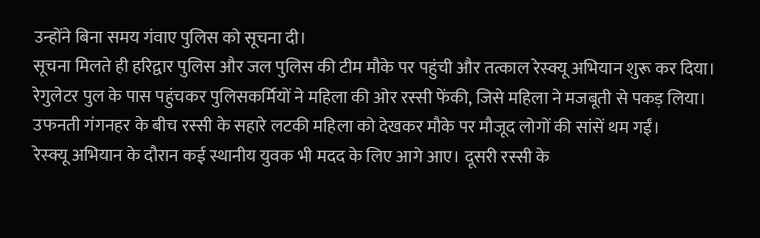उन्होंने बिना समय गंवाए पुलिस को सूचना दी।
सूचना मिलते ही हरिद्वार पुलिस और जल पुलिस की टीम मौके पर पहुंची और तत्काल रेस्क्यू अभियान शुरू कर दिया। रेगुलेटर पुल के पास पहुंचकर पुलिसकर्मियों ने महिला की ओर रस्सी फेंकी, जिसे महिला ने मजबूती से पकड़ लिया। उफनती गंगनहर के बीच रस्सी के सहारे लटकी महिला को देखकर मौके पर मौजूद लोगों की सांसें थम गईं।
रेस्क्यू अभियान के दौरान कई स्थानीय युवक भी मदद के लिए आगे आए। दूसरी रस्सी के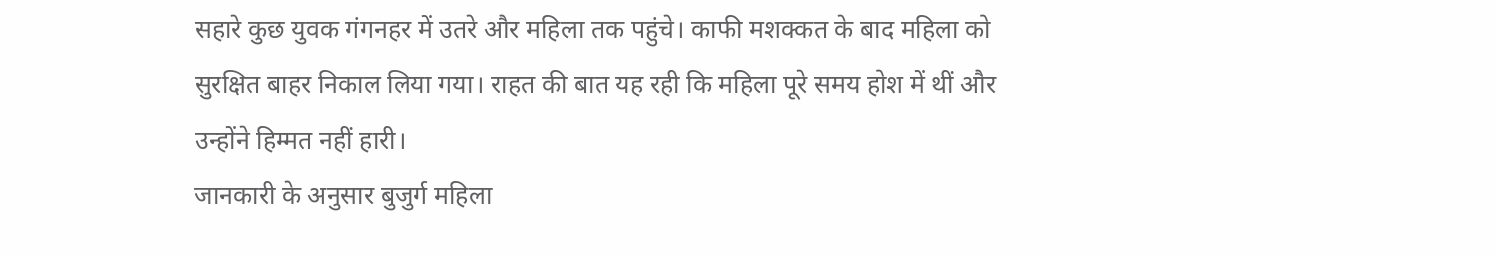सहारे कुछ युवक गंगनहर में उतरे और महिला तक पहुंचे। काफी मशक्कत के बाद महिला को सुरक्षित बाहर निकाल लिया गया। राहत की बात यह रही कि महिला पूरे समय होश में थीं और उन्होंने हिम्मत नहीं हारी।
जानकारी के अनुसार बुजुर्ग महिला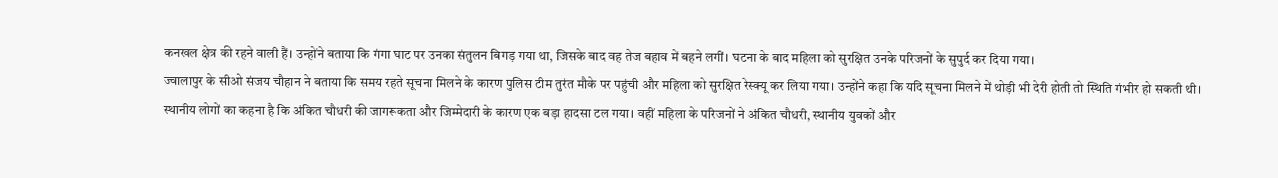कनखल क्षेत्र की रहने वाली हैं। उन्होंने बताया कि गंगा घाट पर उनका संतुलन बिगड़ गया था, जिसके बाद वह तेज बहाव में बहने लगीं। घटना के बाद महिला को सुरक्षित उनके परिजनों के सुपुर्द कर दिया गया।
ज्वालापुर के सीओ संजय चौहान ने बताया कि समय रहते सूचना मिलने के कारण पुलिस टीम तुरंत मौके पर पहुंची और महिला को सुरक्षित रेस्क्यू कर लिया गया। उन्होंने कहा कि यदि सूचना मिलने में थोड़ी भी देरी होती तो स्थिति गंभीर हो सकती थी।
स्थानीय लोगों का कहना है कि अंकित चौधरी की जागरूकता और जिम्मेदारी के कारण एक बड़ा हादसा टल गया। वहीं महिला के परिजनों ने अंकित चौधरी, स्थानीय युवकों और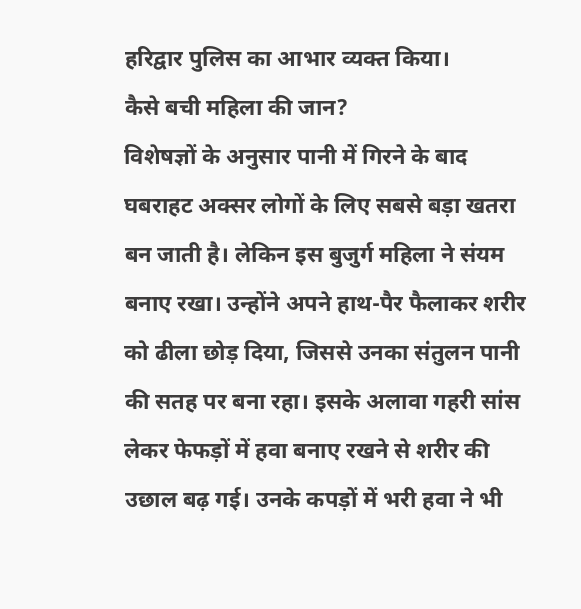हरिद्वार पुलिस का आभार व्यक्त किया।
कैसे बची महिला की जान?
विशेषज्ञों के अनुसार पानी में गिरने के बाद घबराहट अक्सर लोगों के लिए सबसे बड़ा खतरा बन जाती है। लेकिन इस बुजुर्ग महिला ने संयम बनाए रखा। उन्होंने अपने हाथ-पैर फैलाकर शरीर को ढीला छोड़ दिया, जिससे उनका संतुलन पानी की सतह पर बना रहा। इसके अलावा गहरी सांस लेकर फेफड़ों में हवा बनाए रखने से शरीर की उछाल बढ़ गई। उनके कपड़ों में भरी हवा ने भी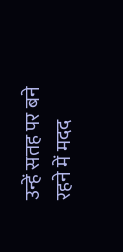उन्हें सतह पर बने रहने में मदद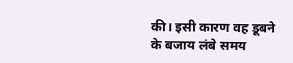की। इसी कारण वह डूबने के बजाय लंबे समय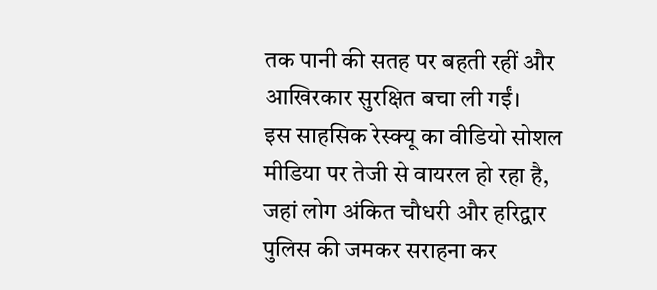तक पानी की सतह पर बहती रहीं और आखिरकार सुरक्षित बचा ली गईं।
इस साहसिक रेस्क्यू का वीडियो सोशल मीडिया पर तेजी से वायरल हो रहा है, जहां लोग अंकित चौधरी और हरिद्वार पुलिस की जमकर सराहना कर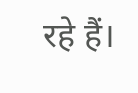रहे हैं।